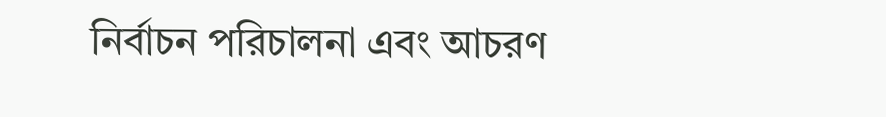নির্বাচন পরিচালনা এবং আচরণ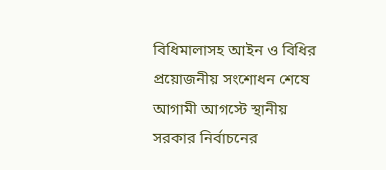বিধিমালাসহ আইন ও বিধির প্রয়োজনীয় সংশোধন শেষে আগামী আগস্টে স্থানীয় সরকার নির্বাচনের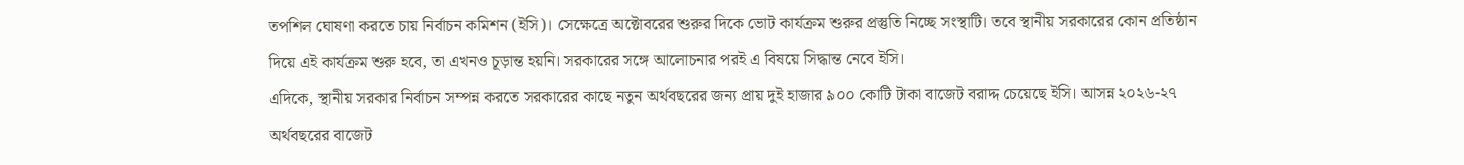তপশিল ঘোষণা করতে চায় নির্বাচন কমিশন (ইসি)। সেক্ষেত্রে অক্টোবরের শুরুর দিকে ভোট কার্যক্রম শুরুর প্রস্তুতি নিচ্ছে সংস্থাটি। তবে স্থানীয় সরকারের কোন প্রতিষ্ঠান দিয়ে এই কার্যক্রম শুরু হবে, তা এখনও চূড়ান্ত হয়নি। সরকারের সঙ্গে আলোচনার পরই এ বিষয়ে সিদ্ধান্ত নেবে ইসি।
এদিকে, স্থানীয় সরকার নির্বাচন সম্পন্ন করতে সরকারের কাছে নতুন অর্থবছরের জন্য প্রায় দুই হাজার ৯০০ কোটি টাকা বাজেট বরাদ্দ চেয়েছে ইসি। আসন্ন ২০২৬-২৭ অর্থবছরের বাজেট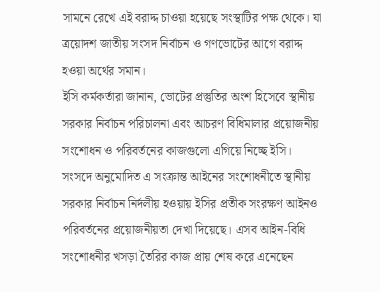সামনে রেখে এই বরাদ্দ চাওয়া হয়েছে সংস্থাটির পক্ষ থেকে। যা ত্রয়োদশ জাতীয় সংসদ নির্বাচন ও গণভোটের আগে বরাদ্দ হওয়া অর্থের সমান।
ইসি কর্মকর্তারা জানান, ভোটের প্রস্তুতির অংশ হিসেবে স্থানীয় সরকার নির্বাচন পরিচালনা এবং আচরণ বিধিমালার প্রয়োজনীয় সংশোধন ও পরিবর্তনের কাজগুলো এগিয়ে নিচ্ছে ইসি। সংসদে অনুমোদিত এ সংক্রান্ত আইনের সংশোধনীতে স্থানীয় সরকার নির্বাচন নির্দলীয় হওয়ায় ইসির প্রতীক সংরক্ষণ আইনও পরিবর্তনের প্রয়োজনীয়তা দেখা দিয়েছে। এসব আইন-বিধি সংশোধনীর খসড়া তৈরির কাজ প্রায় শেষ করে এনেছেন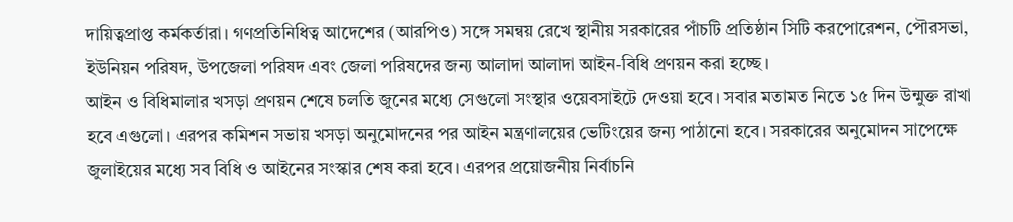দায়িত্বপ্রাপ্ত কর্মকর্তারা। গণপ্রতিনিধিত্ব আদেশের (আরপিও) সঙ্গে সমন্বয় রেখে স্থানীয় সরকারের পাঁচটি প্রতিষ্ঠান সিটি করপোরেশন, পৌরসভা, ইউনিয়ন পরিষদ, উপজেলা পরিষদ এবং জেলা পরিষদের জন্য আলাদা আলাদা আইন-বিধি প্রণয়ন করা হচ্ছে।
আইন ও বিধিমালার খসড়া প্রণয়ন শেষে চলতি জুনের মধ্যে সেগুলো সংস্থার ওয়েবসাইটে দেওয়া হবে। সবার মতামত নিতে ১৫ দিন উন্মুক্ত রাখা হবে এগুলো। এরপর কমিশন সভায় খসড়া অনুমোদনের পর আইন মন্ত্রণালয়ের ভেটিংয়ের জন্য পাঠানো হবে। সরকারের অনুমোদন সাপেক্ষে জুলাইয়ের মধ্যে সব বিধি ও আইনের সংস্কার শেষ করা হবে। এরপর প্রয়োজনীয় নির্বাচনি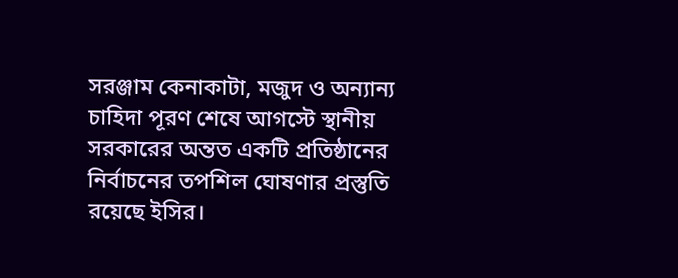সরঞ্জাম কেনাকাটা, মজুদ ও অন্যান্য চাহিদা পূরণ শেষে আগস্টে স্থানীয় সরকারের অন্তত একটি প্রতিষ্ঠানের নির্বাচনের তপশিল ঘোষণার প্রস্তুতি রয়েছে ইসির।